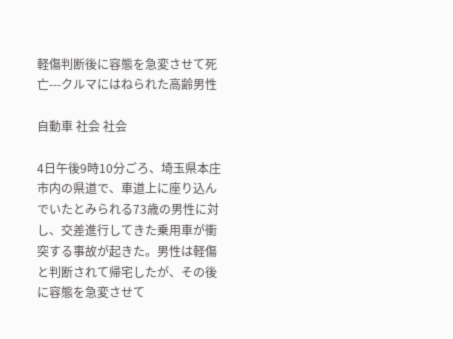軽傷判断後に容態を急変させて死亡---クルマにはねられた高齢男性

自動車 社会 社会

4日午後9時10分ごろ、埼玉県本庄市内の県道で、車道上に座り込んでいたとみられる73歳の男性に対し、交差進行してきた乗用車が衝突する事故が起きた。男性は軽傷と判断されて帰宅したが、その後に容態を急変させて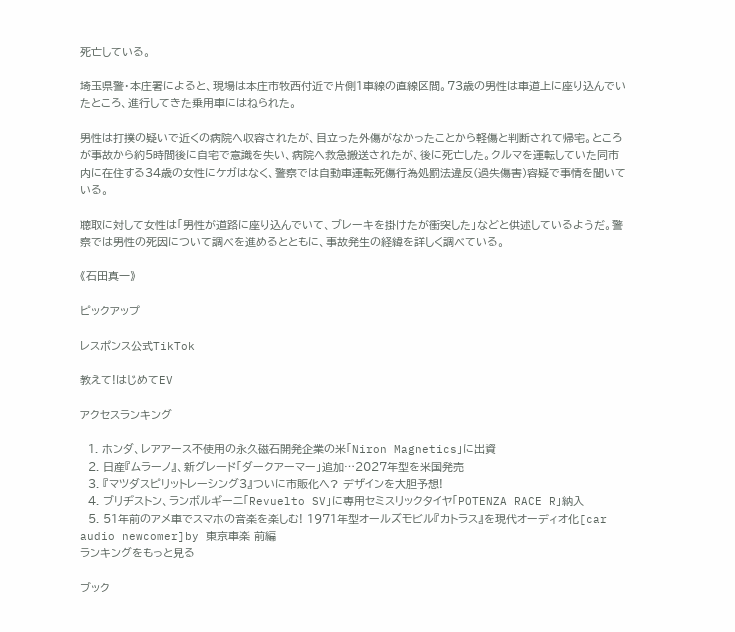死亡している。

埼玉県警・本庄署によると、現場は本庄市牧西付近で片側1車線の直線区間。73歳の男性は車道上に座り込んでいたところ、進行してきた乗用車にはねられた。

男性は打撲の疑いで近くの病院へ収容されたが、目立った外傷がなかったことから軽傷と判断されて帰宅。ところが事故から約5時間後に自宅で意識を失い、病院へ救急搬送されたが、後に死亡した。クルマを運転していた同市内に在住する34歳の女性にケガはなく、警察では自動車運転死傷行為処罰法違反(過失傷害)容疑で事情を聞いている。

聴取に対して女性は「男性が道路に座り込んでいて、ブレーキを掛けたが衝突した」などと供述しているようだ。警察では男性の死因について調べを進めるとともに、事故発生の経緯を詳しく調べている。

《石田真一》

ピックアップ

レスポンス公式TikTok

教えて!はじめてEV

アクセスランキング

  1. ホンダ、レアアース不使用の永久磁石開発企業の米「Niron Magnetics」に出資
  2. 日産『ムラーノ』、新グレード「ダークアーマー」追加…2027年型を米国発売
  3. 『マツダスピリットレーシング3』ついに市販化へ? デザインを大胆予想!
  4. ブリヂストン、ランボルギーニ「Revuelto SV」に専用セミスリックタイヤ「POTENZA RACE R」納入
  5. 51年前のアメ車でスマホの音楽を楽しむ! 1971年型オールズモビル『カトラス』を現代オーディオ化[car audio newcomer]by 東京車楽 前編
ランキングをもっと見る

ブック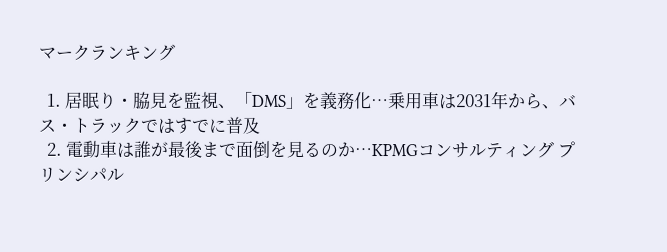マークランキング

  1. 居眠り・脇見を監視、「DMS」を義務化…乗用車は2031年から、バス・トラックではすでに普及
  2. 電動車は誰が最後まで面倒を見るのか…KPMGコンサルティング プリンシパル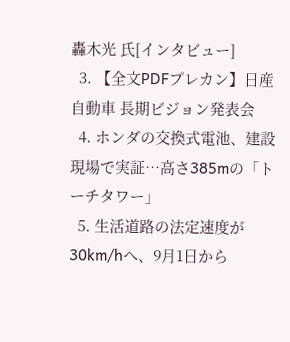轟木光 氏[インタビュー]
  3. 【全文PDFプレカン】日産自動車 長期ビジョン発表会
  4. ホンダの交換式電池、建設現場で実証…高さ385mの「トーチタワー」
  5. 生活道路の法定速度が30km/hへ、9月1日から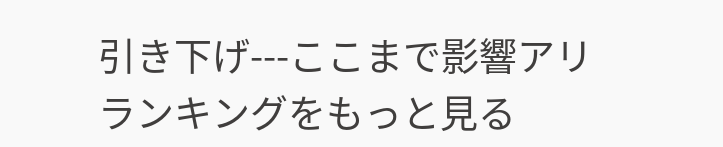引き下げ---ここまで影響アリ
ランキングをもっと見る